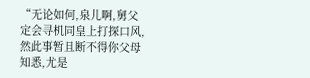“无论如何,泉儿啊,舅父定会寻机同皇上打探口风,然此事暂且断不得你父母知悉,尤是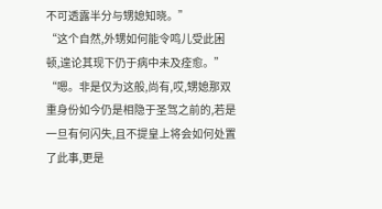不可透露半分与甥媳知晓。”
“这个自然,外甥如何能令鸣儿受此困顿,遑论其现下仍于病中未及痊愈。”
“嗯。非是仅为这般,尚有,哎,甥媳那双重身份如今仍是相隐于圣驾之前的,若是一旦有何闪失,且不提皇上将会如何处置了此事,更是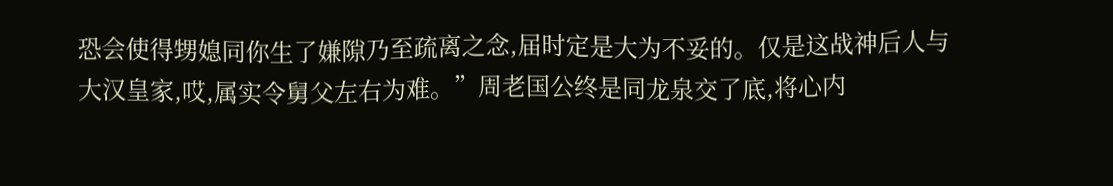恐会使得甥媳同你生了嫌隙乃至疏离之念,届时定是大为不妥的。仅是这战神后人与大汉皇家,哎,属实令舅父左右为难。”周老国公终是同龙泉交了底,将心内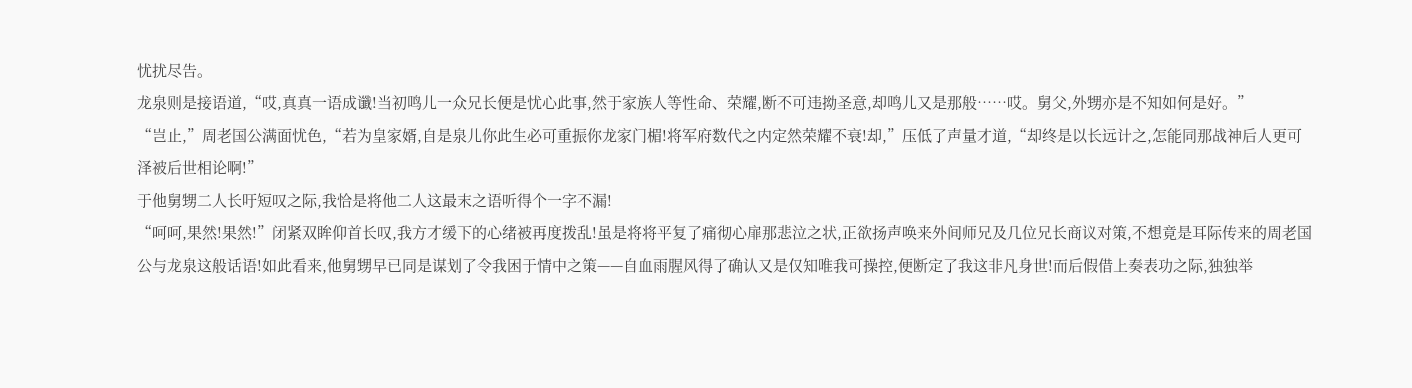忧扰尽告。
龙泉则是接语道,“哎,真真一语成谶!当初鸣儿一众兄长便是忧心此事,然于家族人等性命、荣耀,断不可违拗圣意,却鸣儿又是那般……哎。舅父,外甥亦是不知如何是好。”
“岂止,”周老国公满面忧色,“若为皇家婿,自是泉儿你此生必可重振你龙家门楣!将军府数代之内定然荣耀不衰!却,”压低了声量才道,“却终是以长远计之,怎能同那战神后人更可泽被后世相论啊!”
于他舅甥二人长吁短叹之际,我恰是将他二人这最末之语听得个一字不漏!
“呵呵,果然!果然!”闭紧双眸仰首长叹,我方才缓下的心绪被再度拨乱!虽是将将平复了痛彻心扉那悲泣之状,正欲扬声唤来外间师兄及几位兄长商议对策,不想竟是耳际传来的周老国公与龙泉这般话语!如此看来,他舅甥早已同是谋划了令我困于情中之策——自血雨腥风得了确认又是仅知唯我可操控,便断定了我这非凡身世!而后假借上奏表功之际,独独举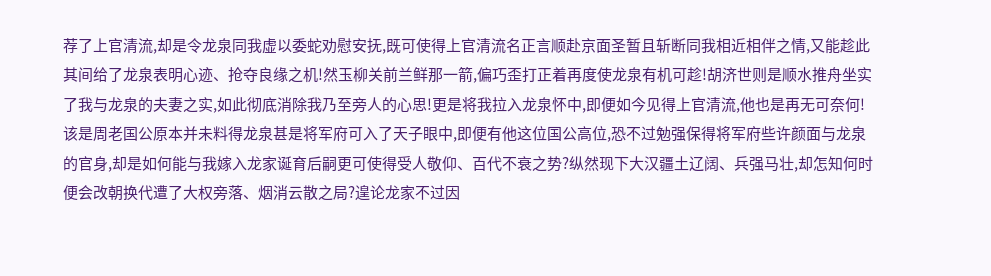荐了上官清流,却是令龙泉同我虚以委蛇劝慰安抚,既可使得上官清流名正言顺赴京面圣暂且斩断同我相近相伴之情,又能趁此其间给了龙泉表明心迹、抢夺良缘之机!然玉柳关前兰鲜那一箭,偏巧歪打正着再度使龙泉有机可趁!胡济世则是顺水推舟坐实了我与龙泉的夫妻之实,如此彻底消除我乃至旁人的心思!更是将我拉入龙泉怀中,即便如今见得上官清流,他也是再无可奈何!该是周老国公原本并未料得龙泉甚是将军府可入了天子眼中,即便有他这位国公高位,恐不过勉强保得将军府些许颜面与龙泉的官身,却是如何能与我嫁入龙家诞育后嗣更可使得受人敬仰、百代不衰之势?纵然现下大汉疆土辽阔、兵强马壮,却怎知何时便会改朝换代遭了大权旁落、烟消云散之局?遑论龙家不过因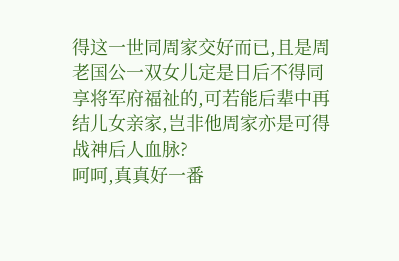得这一世同周家交好而已,且是周老国公一双女儿定是日后不得同享将军府福祉的,可若能后辈中再结儿女亲家,岂非他周家亦是可得战神后人血脉?
呵呵,真真好一番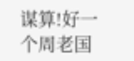谋算!好一个周老国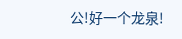公!好一个龙泉!